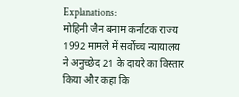Explanations:
मोहिनी जैन बनाम कर्नाटक राज्य 1992 मामले में सर्वोच्च न्यायालय ने अनुच्छेद 21 के दायरे का विस्तार किया और कहा कि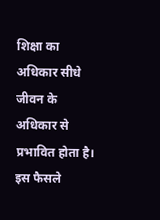शिक्षा का अधिकार सीधे जीवन के अधिकार से प्रभावित होता है। इस फैसले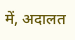में, अदालत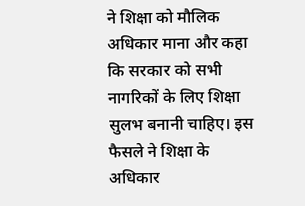ने शिक्षा को मौलिक अधिकार माना और कहा कि सरकार को सभी नागरिकों के लिए शिक्षा सुलभ बनानी चाहिए। इस फैसले ने शिक्षा के अधिकार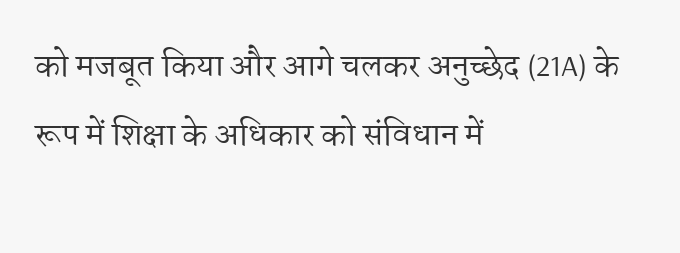को मजबूत किया और आगे चलकर अनुच्छेद (21A) के रूप में शिक्षा के अधिकार को संविधान में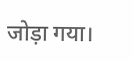जोड़ा गया।